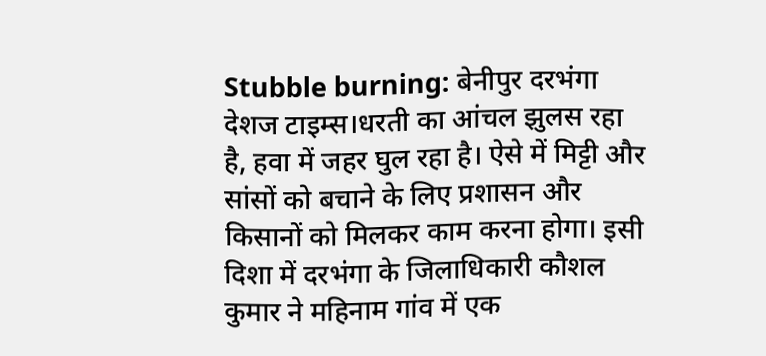Stubble burning: बेनीपुर दरभंगा देशज टाइम्स।धरती का आंचल झुलस रहा है, हवा में जहर घुल रहा है। ऐसे में मिट्टी और सांसों को बचाने के लिए प्रशासन और किसानों को मिलकर काम करना होगा। इसी दिशा में दरभंगा के जिलाधिकारी कौशल कुमार ने महिनाम गांव में एक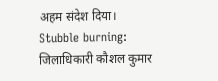अहम संदेश दिया।
Stubble burning: जिलाधिकारी कौशल कुमार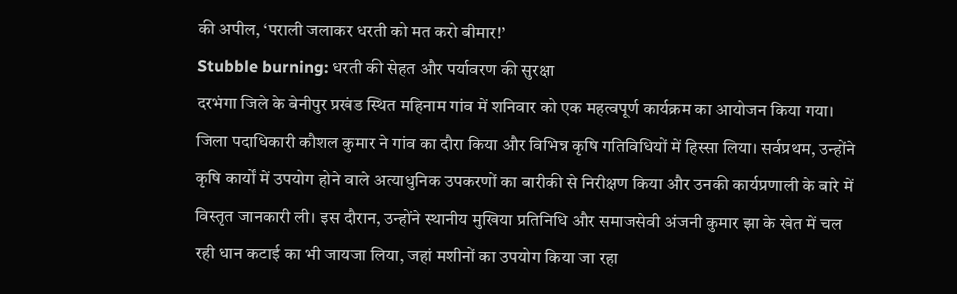की अपील, ‘पराली जलाकर धरती को मत करो बीमार!’
Stubble burning: धरती की सेहत और पर्यावरण की सुरक्षा
दरभंगा जिले के बेनीपुर प्रखंड स्थित महिनाम गांव में शनिवार को एक महत्वपूर्ण कार्यक्रम का आयोजन किया गया। जिला पदाधिकारी कौशल कुमार ने गांव का दौरा किया और विभिन्न कृषि गतिविधियों में हिस्सा लिया। सर्वप्रथम, उन्होंने कृषि कार्यों में उपयोग होने वाले अत्याधुनिक उपकरणों का बारीकी से निरीक्षण किया और उनकी कार्यप्रणाली के बारे में विस्तृत जानकारी ली। इस दौरान, उन्होंने स्थानीय मुखिया प्रतिनिधि और समाजसेवी अंजनी कुमार झा के खेत में चल रही धान कटाई का भी जायजा लिया, जहां मशीनों का उपयोग किया जा रहा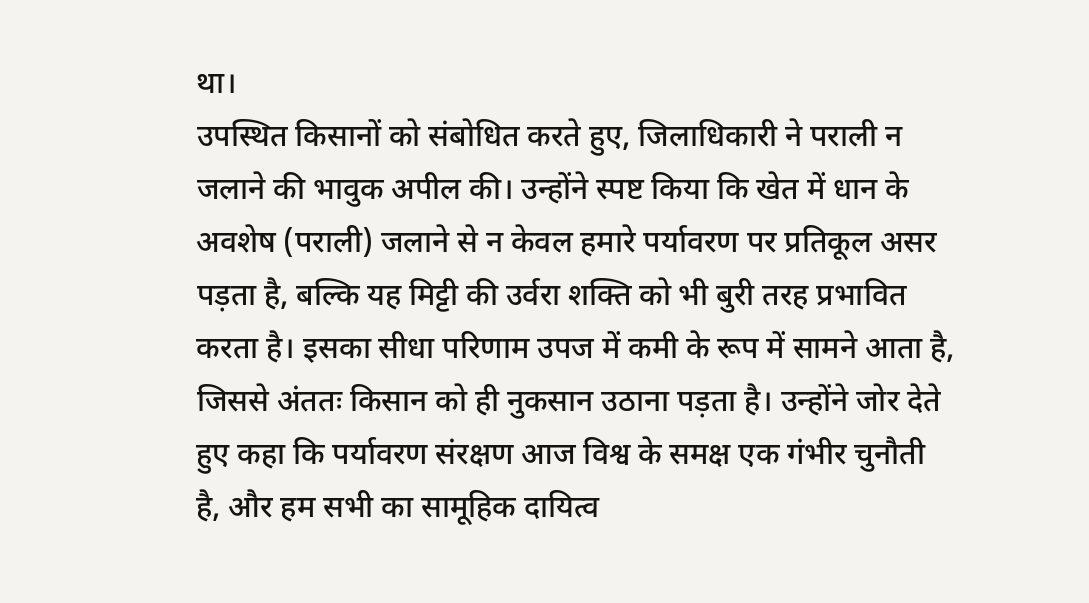था।
उपस्थित किसानों को संबोधित करते हुए, जिलाधिकारी ने पराली न जलाने की भावुक अपील की। उन्होंने स्पष्ट किया कि खेत में धान के अवशेष (पराली) जलाने से न केवल हमारे पर्यावरण पर प्रतिकूल असर पड़ता है, बल्कि यह मिट्टी की उर्वरा शक्ति को भी बुरी तरह प्रभावित करता है। इसका सीधा परिणाम उपज में कमी के रूप में सामने आता है, जिससे अंततः किसान को ही नुकसान उठाना पड़ता है। उन्होंने जोर देते हुए कहा कि पर्यावरण संरक्षण आज विश्व के समक्ष एक गंभीर चुनौती है, और हम सभी का सामूहिक दायित्व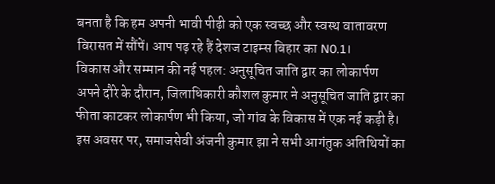बनता है कि हम अपनी भावी पीढ़ी को एक स्वच्छ और स्वस्थ वातावरण विरासत में सौंपें। आप पढ़ रहे हैं देशज टाइम्स बिहार का N0.1।
विकास और सम्मान की नई पहल: अनुसूचित जाति द्वार का लोकार्पण
अपने दौरे के दौरान, जिलाधिकारी कौशल कुमार ने अनुसूचित जाति द्वार का फीता काटकर लोकार्पण भी किया, जो गांव के विकास में एक नई कड़ी है। इस अवसर पर, समाजसेवी अंजनी कुमार झा ने सभी आगंतुक अतिथियों का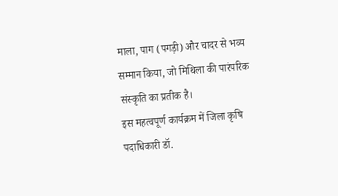माला, पाग (पगड़ी) और चादर से भव्य सम्मान किया, जो मिथिला की पारंपरिक संस्कृति का प्रतीक है।
इस महत्वपूर्ण कार्यक्रम में जिला कृषि पदाधिकारी डॉ.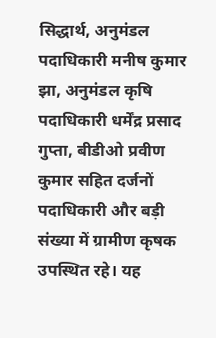सिद्धार्थ, अनुमंडल पदाधिकारी मनीष कुमार झा, अनुमंडल कृषि पदाधिकारी धर्मेंद्र प्रसाद गुप्ता, बीडीओ प्रवीण कुमार सहित दर्जनों पदाधिकारी और बड़ी संख्या में ग्रामीण कृषक उपस्थित रहे। यह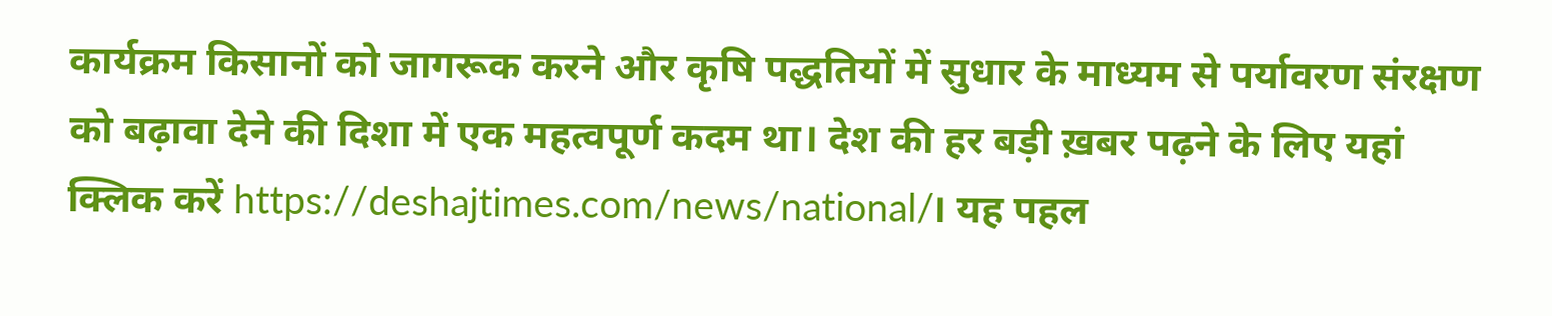कार्यक्रम किसानों को जागरूक करने और कृषि पद्धतियों में सुधार के माध्यम से पर्यावरण संरक्षण को बढ़ावा देने की दिशा में एक महत्वपूर्ण कदम था। देश की हर बड़ी ख़बर पढ़ने के लिए यहां क्लिक करें https://deshajtimes.com/news/national/। यह पहल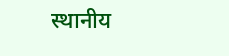स्थानीय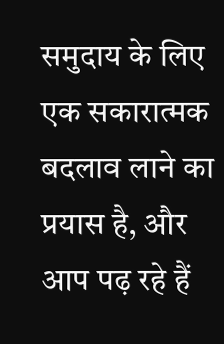समुदाय के लिए एक सकारात्मक बदलाव लाने का प्रयास है, और आप पढ़ रहे हैं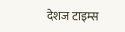देशज टाइम्स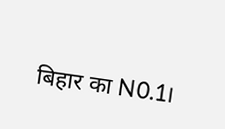बिहार का N0.1।